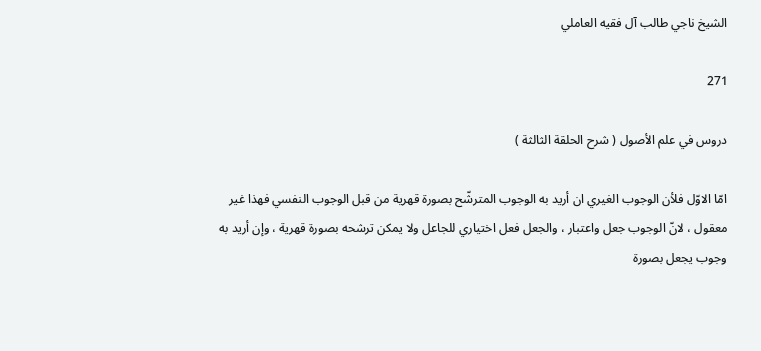الشيخ ناجي طالب آل فقيه العاملي

271

دروس في علم الأصول ( شرح الحلقة الثالثة )

امّا الاوّل فلأن الوجوب الغيري ان أريد به الوجوب المترشّح بصورة قهرية من قبل الوجوب النفسي فهذا غير معقول ، لانّ الوجوب جعل واعتبار ، والجعل فعل اختياري للجاعل ولا يمكن ترشحه بصورة قهرية ، وإن أريد به وجوب يجعل بصورة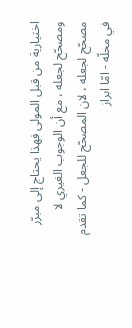اختيارية من قبل المولى فهذا يحتاج إلى مبرّر ومصحّح لجعله ، مع أن الوجوب الغيري لا مصحّح لجعله ، لان المصحّح للجعل - كما تقدم في محلّه - امّا ابراز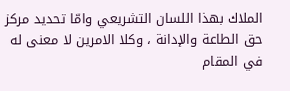الملاك بهذا اللسان التشريعي وامّا تحديد مركز حق الطاعة والإدانة ، وكلا الامرين لا معنى له في المقام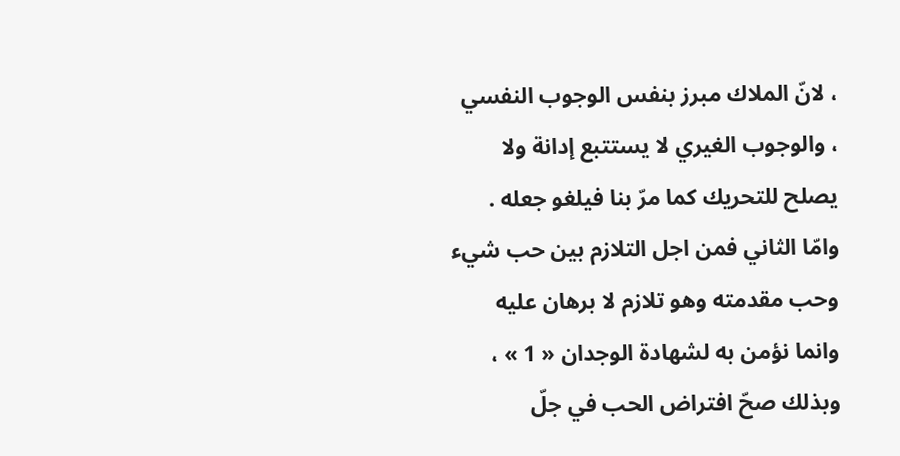، لانّ الملاك مبرز بنفس الوجوب النفسي ، والوجوب الغيري لا يستتبع إدانة ولا يصلح للتحريك كما مرّ بنا فيلغو جعله . وامّا الثاني فمن اجل التلازم بين حب شيء وحب مقدمته وهو تلازم لا برهان عليه وانما نؤمن به لشهادة الوجدان « 1 » ، وبذلك صحّ افتراض الحب في جلّ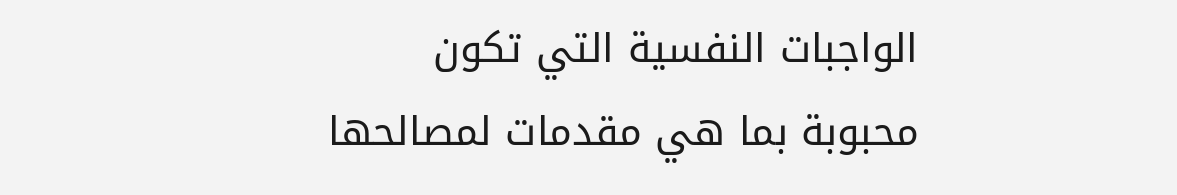الواجبات النفسية التي تكون محبوبة بما هي مقدمات لمصالحها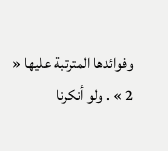وفوائدها المترتبة عليها « 2 » . ولو أنكرنا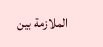الملازمة بين